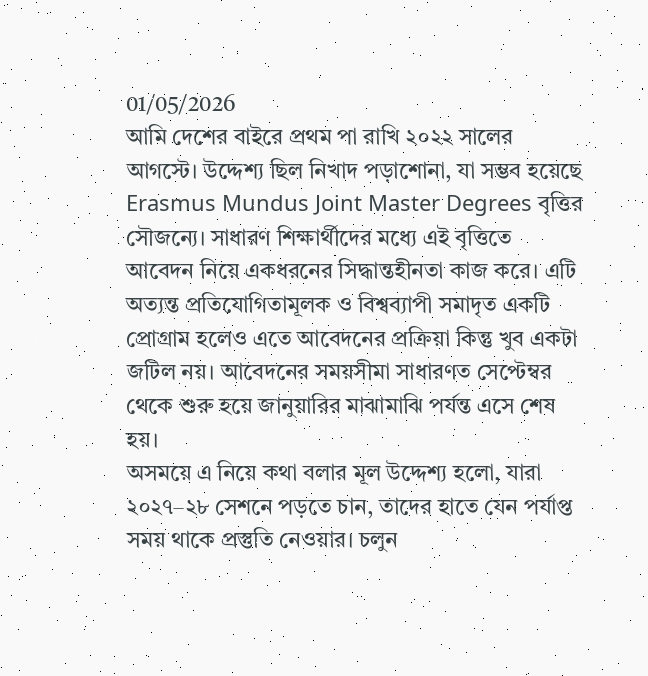01/05/2026
আমি দেশের বাইরে প্রথম পা রাখি ২০২২ সালের আগস্টে। উদ্দেশ্য ছিল নিখাদ পড়াশোনা, যা সম্ভব হয়েছে Erasmus Mundus Joint Master Degrees বৃত্তির সৌজন্যে। সাধারণ শিক্ষার্থীদের মধ্যে এই বৃত্তিতে আবেদন নিয়ে একধরনের সিদ্ধান্তহীনতা কাজ করে। এটি অত্যন্ত প্রতিযোগিতামূলক ও বিশ্বব্যাপী সমাদৃত একটি প্রোগ্রাম হলেও এতে আবেদনের প্রক্রিয়া কিন্তু খুব একটা জটিল নয়। আবেদনের সময়সীমা সাধারণত সেপ্টেম্বর থেকে শুরু হয়ে জানুয়ারির মাঝামাঝি পর্যন্ত এসে শেষ হয়।
অসময়ে এ নিয়ে কথা বলার মূল উদ্দেশ্য হলো, যারা ২০২৭–২৮ সেশনে পড়তে চান, তাদের হাতে যেন পর্যাপ্ত সময় থাকে প্রস্তুতি নেওয়ার। চলুন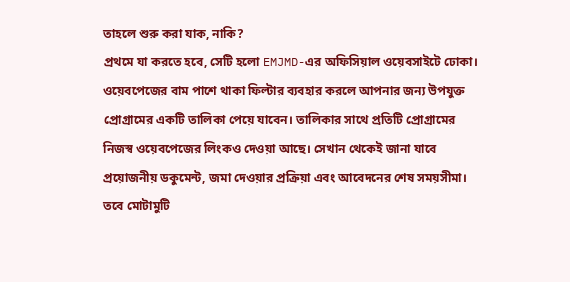তাহলে শুরু করা যাক, নাকি?
প্রথমে যা করতে হবে, সেটি হলো EMJMD-এর অফিসিয়াল ওয়েবসাইটে ঢোকা। ওয়েবপেজের বাম পাশে থাকা ফিল্টার ব্যবহার করলে আপনার জন্য উপযুক্ত প্রোগ্রামের একটি তালিকা পেয়ে যাবেন। তালিকার সাথে প্রতিটি প্রোগ্রামের নিজস্ব ওয়েবপেজের লিংকও দেওয়া আছে। সেখান থেকেই জানা যাবে প্রয়োজনীয় ডকুমেন্ট, জমা দেওয়ার প্রক্রিয়া এবং আবেদনের শেষ সময়সীমা।
তবে মোটামুটি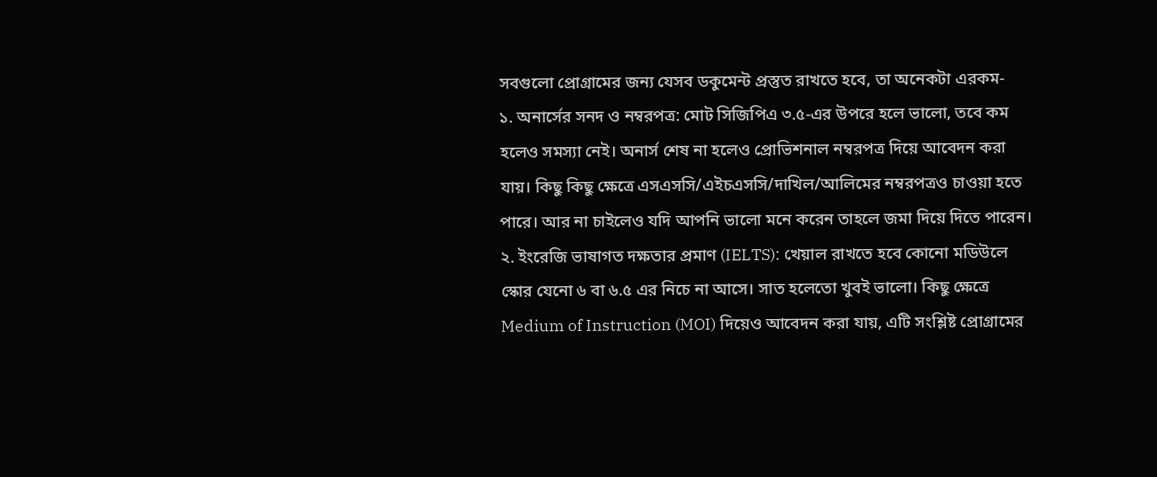সবগুলো প্রোগ্রামের জন্য যেসব ডকুমেন্ট প্রস্তুত রাখতে হবে, তা অনেকটা এরকম-
১. অনার্সের সনদ ও নম্বরপত্র: মোট সিজিপিএ ৩.৫-এর উপরে হলে ভালো, তবে কম হলেও সমস্যা নেই। অনার্স শেষ না হলেও প্রোভিশনাল নম্বরপত্র দিয়ে আবেদন করা যায়। কিছু কিছু ক্ষেত্রে এসএসসি/এইচএসসি/দাখিল/আলিমের নম্বরপত্রও চাওয়া হতে পারে। আর না চাইলেও যদি আপনি ভালো মনে করেন তাহলে জমা দিয়ে দিতে পারেন।
২. ইংরেজি ভাষাগত দক্ষতার প্রমাণ (IELTS): খেয়াল রাখতে হবে কোনো মডিউলে স্কোর যেনো ৬ বা ৬.৫ এর নিচে না আসে। সাত হলেতো খুবই ভালো। কিছু ক্ষেত্রে Medium of Instruction (MOI) দিয়েও আবেদন করা যায়, এটি সংশ্লিষ্ট প্রোগ্রামের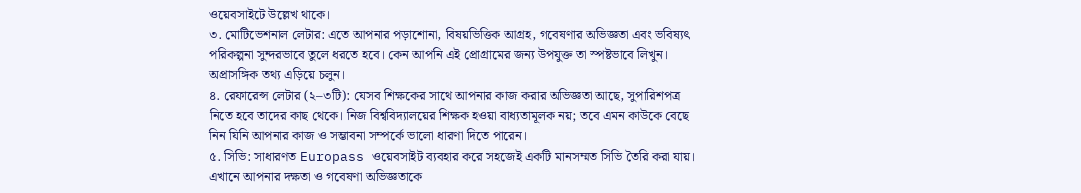ওয়েবসাইটে উল্লেখ থাকে।
৩. মোটিভেশনাল লেটার: এতে আপনার পড়াশোনা, বিষয়ভিত্তিক আগ্রহ, গবেষণার অভিজ্ঞতা এবং ভবিষ্যৎ পরিকল্পনা সুন্দরভাবে তুলে ধরতে হবে। কেন আপনি এই প্রোগ্রামের জন্য উপযুক্ত তা স্পষ্টভাবে লিখুন। অপ্রাসঙ্গিক তথ্য এড়িয়ে চলুন।
৪. রেফারেন্স লেটার (২–৩টি): যেসব শিক্ষকের সাথে আপনার কাজ করার অভিজ্ঞতা আছে, সুপারিশপত্র নিতে হবে তাদের কাছ থেকে। নিজ বিশ্ববিদ্যালয়ের শিক্ষক হওয়া বাধ্যতামূলক নয়; তবে এমন কাউকে বেছে নিন যিনি আপনার কাজ ও সম্ভাবনা সম্পর্কে ভালো ধারণা দিতে পারেন।
৫. সিভি: সাধারণত Europass ওয়েবসাইট ব্যবহার করে সহজেই একটি মানসম্মত সিভি তৈরি করা যায়। এখানে আপনার দক্ষতা ও গবেষণা অভিজ্ঞতাকে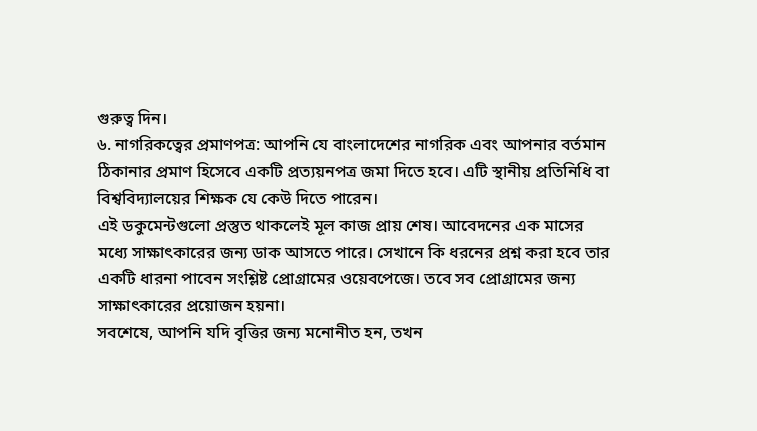গুরুত্ব দিন।
৬. নাগরিকত্বের প্রমাণপত্র: আপনি যে বাংলাদেশের নাগরিক এবং আপনার বর্তমান ঠিকানার প্রমাণ হিসেবে একটি প্রত্যয়নপত্র জমা দিতে হবে। এটি স্থানীয় প্রতিনিধি বা বিশ্ববিদ্যালয়ের শিক্ষক যে কেউ দিতে পারেন।
এই ডকুমেন্টগুলো প্রস্তুত থাকলেই মূল কাজ প্রায় শেষ। আবেদনের এক মাসের মধ্যে সাক্ষাৎকারের জন্য ডাক আসতে পারে। সেখানে কি ধরনের প্রশ্ন করা হবে তার একটি ধারনা পাবেন সংশ্লিষ্ট প্রোগ্রামের ওয়েবপেজে। তবে সব প্রোগ্রামের জন্য সাক্ষাৎকারের প্রয়োজন হয়না।
সবশেষে, আপনি যদি বৃত্তির জন্য মনোনীত হন, তখন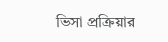ভিসা প্রক্রিয়ার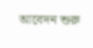আবেদন শুরু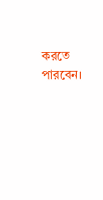করতে পারবেন।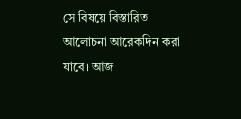সে বিষয়ে বিস্তারিত আলোচনা আরেকদিন করা যাবে। আজ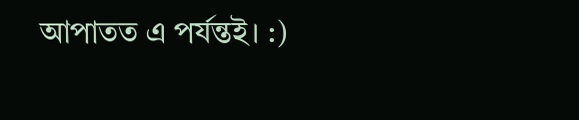আপাতত এ পর্যন্তই। :)